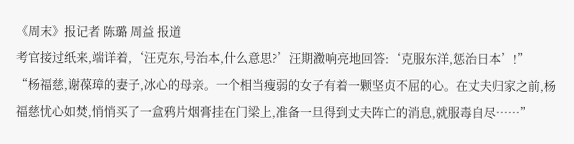《周末》报记者 陈璐 周益 报道
考官接过纸来,端详着,‘汪克东,号治本,什么意思?’汪期瀓响亮地回答:‘克服东洋,惩治日本’!”
“杨福慈,谢葆璋的妻子,冰心的母亲。一个相当瘦弱的女子有着一颗坚贞不屈的心。在丈夫归家之前,杨福慈忧心如焚,悄悄买了一盒鸦片烟膏挂在门梁上,准备一旦得到丈夫阵亡的消息,就服毒自尽……”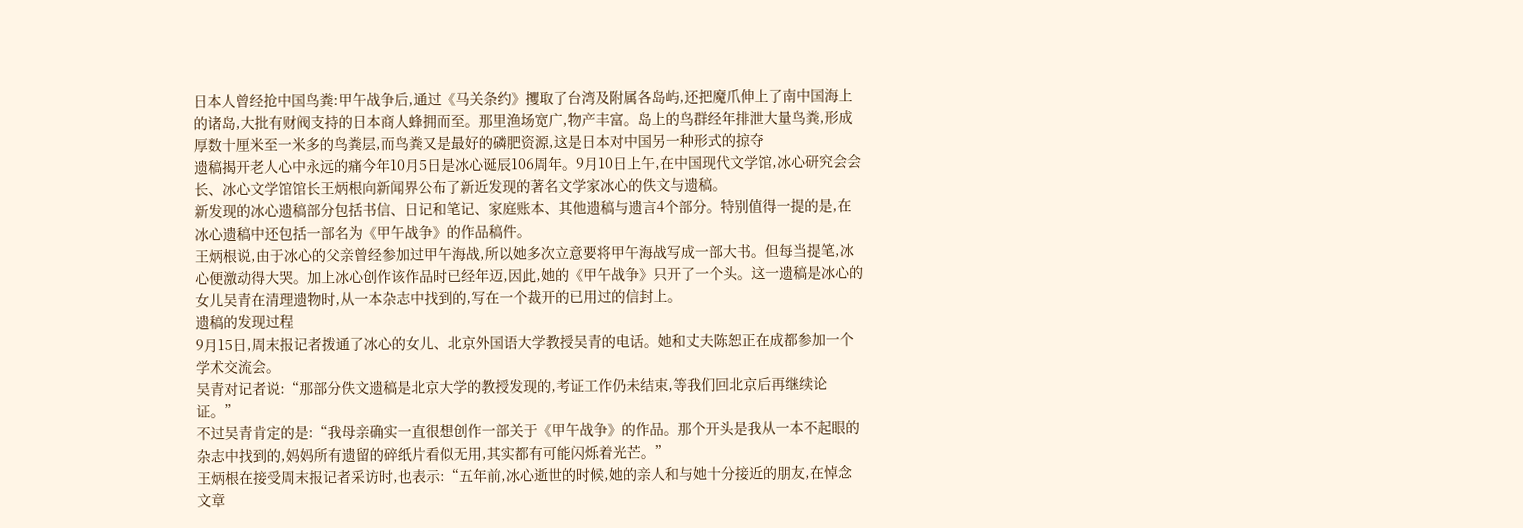日本人曾经抢中国鸟粪:甲午战争后,通过《马关条约》攫取了台湾及附属各岛屿,还把魔爪伸上了南中国海上的诸岛,大批有财阀支持的日本商人蜂拥而至。那里渔场宽广,物产丰富。岛上的鸟群经年排泄大量鸟粪,形成厚数十厘米至一米多的鸟粪层,而鸟粪又是最好的磷肥资源,这是日本对中国另一种形式的掠夺
遗稿揭开老人心中永远的痛今年10月5日是冰心诞辰106周年。9月10日上午,在中国现代文学馆,冰心研究会会长、冰心文学馆馆长王炳根向新闻界公布了新近发现的著名文学家冰心的佚文与遗稿。
新发现的冰心遗稿部分包括书信、日记和笔记、家庭账本、其他遗稿与遗言4个部分。特别值得一提的是,在冰心遗稿中还包括一部名为《甲午战争》的作品稿件。
王炳根说,由于冰心的父亲曾经参加过甲午海战,所以她多次立意要将甲午海战写成一部大书。但每当提笔,冰心便激动得大哭。加上冰心创作该作品时已经年迈,因此,她的《甲午战争》只开了一个头。这一遗稿是冰心的女儿吴青在清理遗物时,从一本杂志中找到的,写在一个裁开的已用过的信封上。
遗稿的发现过程
9月15日,周末报记者拨通了冰心的女儿、北京外国语大学教授吴青的电话。她和丈夫陈恕正在成都参加一个学术交流会。
吴青对记者说:“那部分佚文遗稿是北京大学的教授发现的,考证工作仍未结束,等我们回北京后再继续论证。”
不过吴青肯定的是:“我母亲确实一直很想创作一部关于《甲午战争》的作品。那个开头是我从一本不起眼的杂志中找到的,妈妈所有遗留的碎纸片看似无用,其实都有可能闪烁着光芒。”
王炳根在接受周末报记者采访时,也表示:“五年前,冰心逝世的时候,她的亲人和与她十分接近的朋友,在悼念文章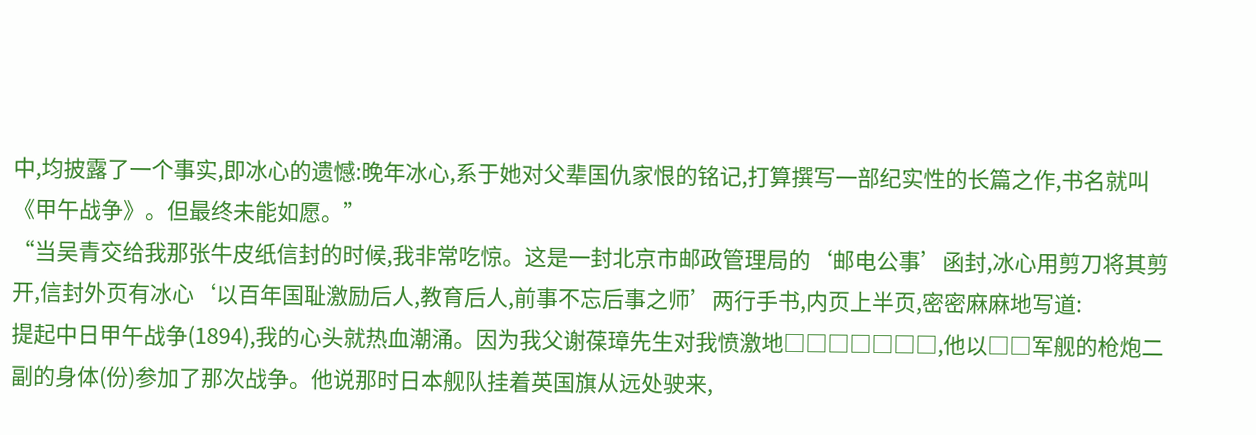中,均披露了一个事实,即冰心的遗憾:晚年冰心,系于她对父辈国仇家恨的铭记,打算撰写一部纪实性的长篇之作,书名就叫《甲午战争》。但最终未能如愿。”
“当吴青交给我那张牛皮纸信封的时候,我非常吃惊。这是一封北京市邮政管理局的‘邮电公事’函封,冰心用剪刀将其剪开,信封外页有冰心‘以百年国耻激励后人,教育后人,前事不忘后事之师’两行手书,内页上半页,密密麻麻地写道:
提起中日甲午战争(1894),我的心头就热血潮涌。因为我父谢葆璋先生对我愤激地□□□□□□□,他以□□军舰的枪炮二副的身体(份)参加了那次战争。他说那时日本舰队挂着英国旗从远处驶来,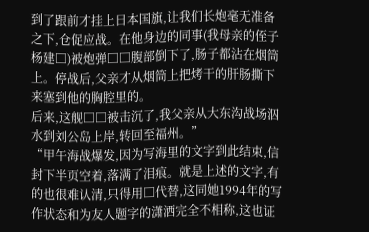到了跟前才挂上日本国旗,让我们长炮毫无准备之下,仓促应战。在他身边的同事(我母亲的侄子杨建□)被炮弹□□腹部倒下了,肠子都沾在烟筒上。停战后,父亲才从烟筒上把烤干的肝肠撕下来塞到他的胸腔里的。
后来,这舰□□被击沉了,我父亲从大东沟战场泅水到刘公岛上岸,转回至福州。”
“甲午海战爆发,因为写海里的文字到此结束,信封下半页空着,落满了泪痕。就是上述的文字,有的也很难认清,只得用□代替,这同她1994年的写作状态和为友人题字的潇洒完全不相称,这也证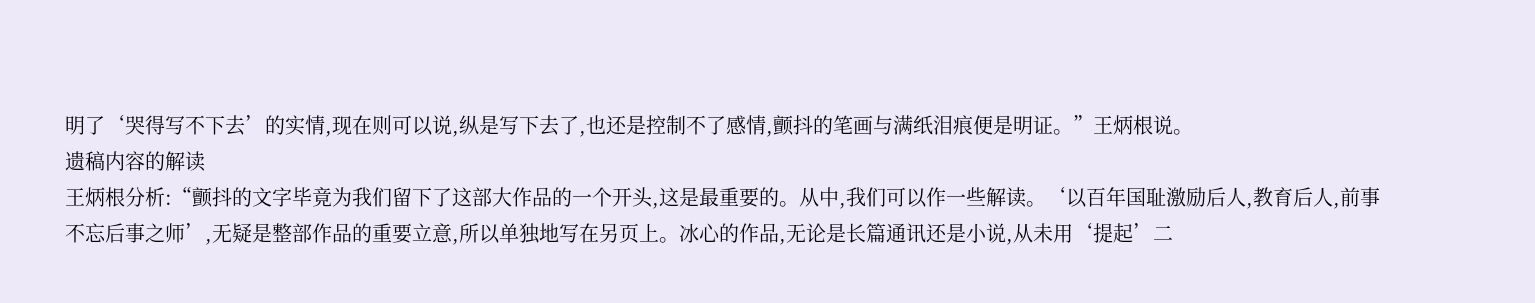明了‘哭得写不下去’的实情,现在则可以说,纵是写下去了,也还是控制不了感情,颤抖的笔画与满纸泪痕便是明证。”王炳根说。
遗稿内容的解读
王炳根分析:“颤抖的文字毕竟为我们留下了这部大作品的一个开头,这是最重要的。从中,我们可以作一些解读。‘以百年国耻激励后人,教育后人,前事不忘后事之师’,无疑是整部作品的重要立意,所以单独地写在另页上。冰心的作品,无论是长篇通讯还是小说,从未用‘提起’二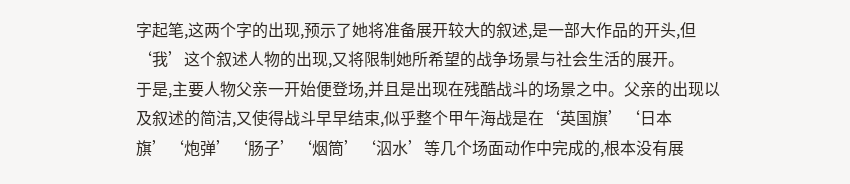字起笔,这两个字的出现,预示了她将准备展开较大的叙述,是一部大作品的开头,但‘我’这个叙述人物的出现,又将限制她所希望的战争场景与社会生活的展开。
于是,主要人物父亲一开始便登场,并且是出现在残酷战斗的场景之中。父亲的出现以及叙述的简洁,又使得战斗早早结束,似乎整个甲午海战是在‘英国旗’‘日本旗’‘炮弹’‘肠子’‘烟筒’‘泅水’等几个场面动作中完成的,根本没有展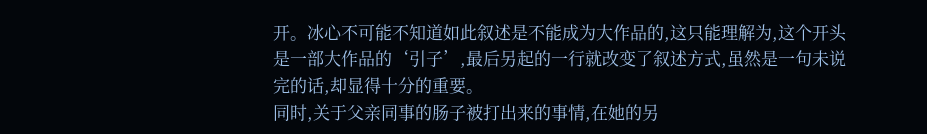开。冰心不可能不知道如此叙述是不能成为大作品的,这只能理解为,这个开头是一部大作品的‘引子’,最后另起的一行就改变了叙述方式,虽然是一句未说完的话,却显得十分的重要。
同时,关于父亲同事的肠子被打出来的事情,在她的另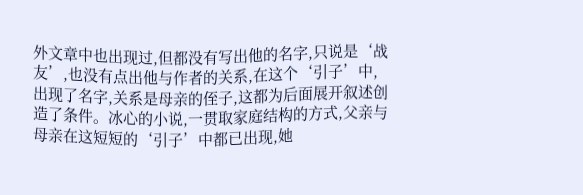外文章中也出现过,但都没有写出他的名字,只说是‘战友’,也没有点出他与作者的关系,在这个‘引子’中,出现了名字,关系是母亲的侄子,这都为后面展开叙述创造了条件。冰心的小说,一贯取家庭结构的方式,父亲与母亲在这短短的‘引子’中都已出现,她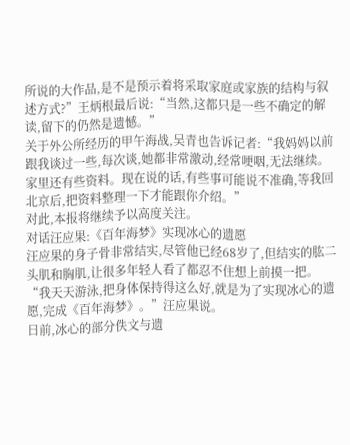所说的大作品,是不是预示着将采取家庭或家族的结构与叙述方式?”王炳根最后说:“当然,这都只是一些不确定的解读,留下的仍然是遗憾。”
关于外公所经历的甲午海战,吴青也告诉记者:“我妈妈以前跟我谈过一些,每次谈,她都非常激动,经常哽咽,无法继续。家里还有些资料。现在说的话,有些事可能说不准确,等我回北京后,把资料整理一下才能跟你介绍。”
对此,本报将继续予以高度关注。
对话汪应果:《百年海梦》实现冰心的遗愿
汪应果的身子骨非常结实,尽管他已经68岁了,但结实的肱二头肌和胸肌,让很多年轻人看了都忍不住想上前摸一把。
“我天天游泳,把身体保持得这么好,就是为了实现冰心的遗愿,完成《百年海梦》。”汪应果说。
日前,冰心的部分佚文与遗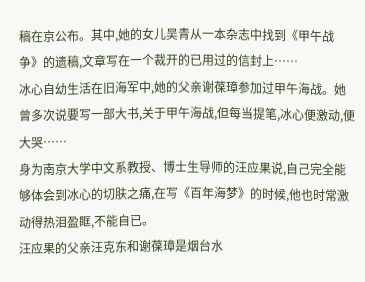稿在京公布。其中,她的女儿吴青从一本杂志中找到《甲午战争》的遗稿,文章写在一个裁开的已用过的信封上……
冰心自幼生活在旧海军中,她的父亲谢葆璋参加过甲午海战。她曾多次说要写一部大书,关于甲午海战,但每当提笔,冰心便激动,便大哭……
身为南京大学中文系教授、博士生导师的汪应果说,自己完全能够体会到冰心的切肤之痛,在写《百年海梦》的时候,他也时常激动得热泪盈眶,不能自已。
汪应果的父亲汪克东和谢葆璋是烟台水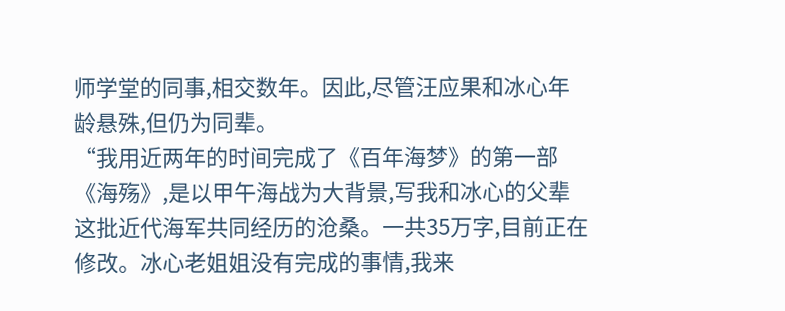师学堂的同事,相交数年。因此,尽管汪应果和冰心年龄悬殊,但仍为同辈。
“我用近两年的时间完成了《百年海梦》的第一部《海殇》,是以甲午海战为大背景,写我和冰心的父辈这批近代海军共同经历的沧桑。一共35万字,目前正在修改。冰心老姐姐没有完成的事情,我来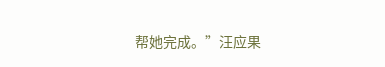帮她完成。”汪应果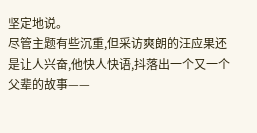坚定地说。
尽管主题有些沉重,但采访爽朗的汪应果还是让人兴奋,他快人快语,抖落出一个又一个父辈的故事——